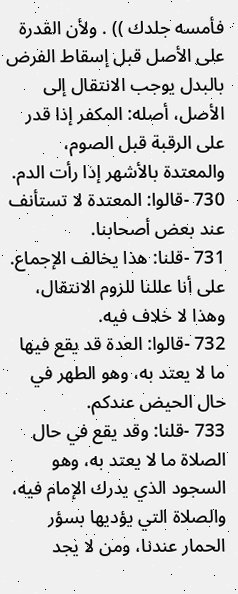فأمسه جلدك )) . ولأن القدرة على الأصل قبل إسقاط الفرض بالبدل يوجب الانتقال إلى الأصل، أصله: المكفر إذا قدر على الرقبة قبل الصوم، والمعتدة بالأشهر إذا رأت الدم.
730 -قالوا: المعتدة لا تستأنف عند بعض أصحابنا.
731 -قلنا: هذا يخالف الإجماع. على أنا عللنا للزوم الانتقال، وهذا لا خلاف فيه.
732 -قالوا: العدة قد يقع فيها ما لا يعتد به، وهو الطهر في حال الحيض عندكم.
733 -قلنا: وقد يقع في حال الصلاة ما لا يعتد به، وهو السجود الذي يدرك الإمام فيه، والصلاة التي يؤديها بسؤر الحمار عندنا، ومن لا يجد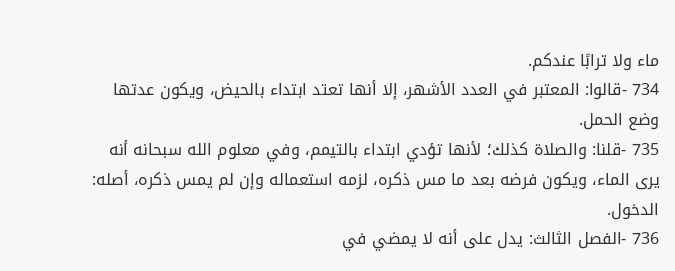ماء ولا ترابًا عندكم.
734 -قالوا: المعتبر في العدد الأشهر، إلا أنها تعتد ابتداء بالحيض، ويكون عدتها وضع الحمل.
735 -قلنا: والصلاة كذلك؛ لأنها تؤدي ابتداء بالتيمم، وفي معلوم الله سبحانه أنه يرى الماء، ويكون فرضه بعد ما مس ذكره، لزمه استعماله وإن لم يمس ذكره، أصله: الدخول.
736 -الفصل الثالث: يدل على أنه لا يمضي في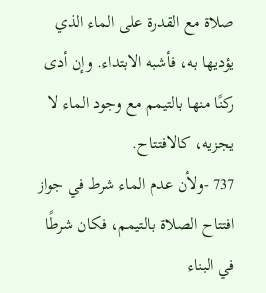صلاة مع القدرة على الماء الذي يؤديها به، فأشبه الابتداء. وإن أدى ركنًا منها بالتيمم مع وجود الماء لا يجزيه، كالافتتاح.
737 -ولأن عدم الماء شرط في جواز افتتاح الصلاة بالتيمم، فكان شرطًا في البناء